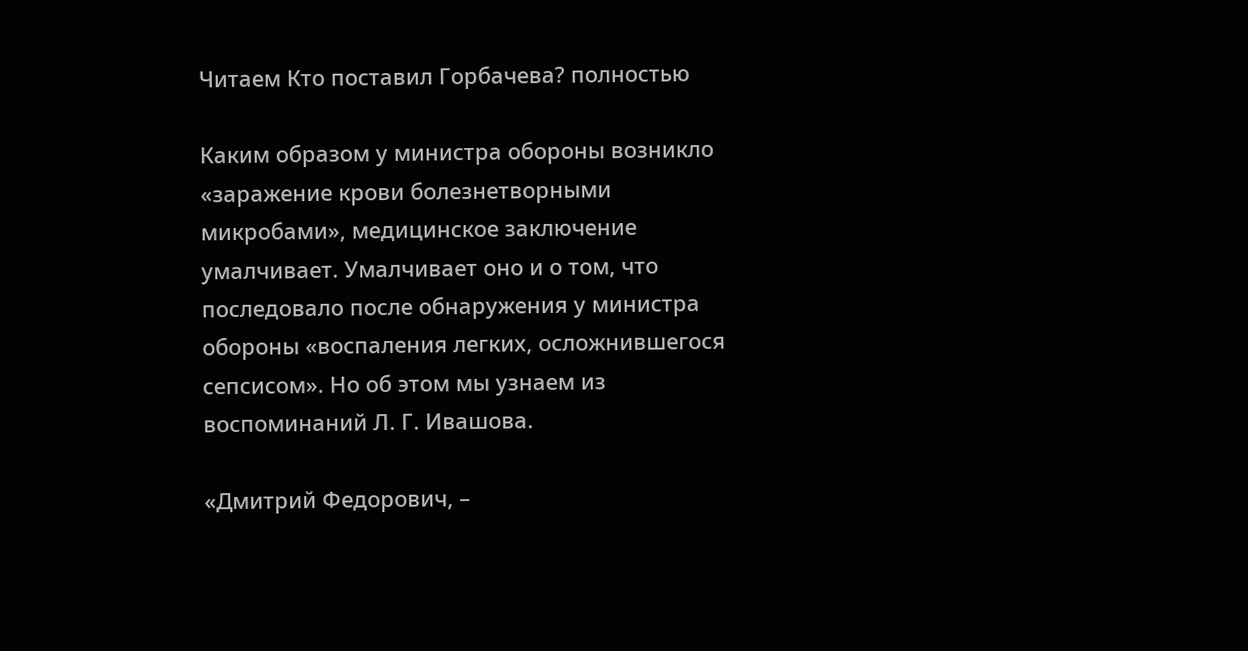Читаем Кто поставил Горбачева? полностью

Каким образом у министра обороны возникло «заражение крови болезнетворными микробами», медицинское заключение умалчивает. Умалчивает оно и о том, что последовало после обнаружения у министра обороны «воспаления легких, осложнившегося сепсисом». Но об этом мы узнаем из воспоминаний Л. Г. Ивашова.

«Дмитрий Федорович, –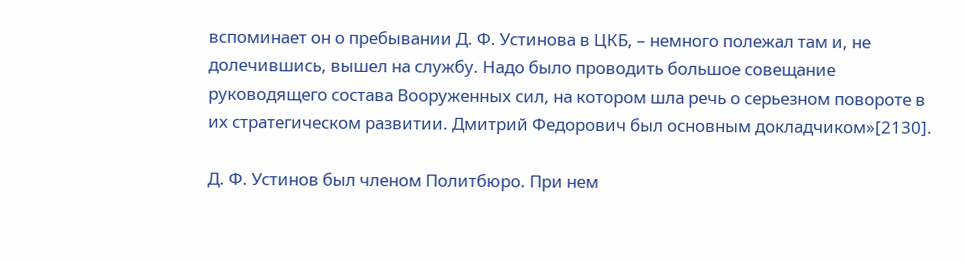вспоминает он о пребывании Д. Ф. Устинова в ЦКБ, – немного полежал там и, не долечившись, вышел на службу. Надо было проводить большое совещание руководящего состава Вооруженных сил, на котором шла речь о серьезном повороте в их стратегическом развитии. Дмитрий Федорович был основным докладчиком»[2130].

Д. Ф. Устинов был членом Политбюро. При нем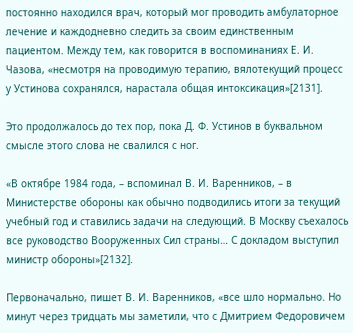постоянно находился врач, который мог проводить амбулаторное лечение и каждодневно следить за своим единственным пациентом. Между тем, как говорится в воспоминаниях Е. И. Чазова, «несмотря на проводимую терапию, вялотекущий процесс у Устинова сохранялся, нарастала общая интоксикация»[2131].

Это продолжалось до тех пор, пока Д. Ф. Устинов в буквальном смысле этого слова не свалился с ног.

«В октябре 1984 года, – вспоминал В. И. Варенников, – в Министерстве обороны как обычно подводились итоги за текущий учебный год и ставились задачи на следующий. В Москву съехалось все руководство Вооруженных Сил страны… С докладом выступил министр обороны»[2132].

Первоначально, пишет В. И. Варенников, «все шло нормально. Но минут через тридцать мы заметили, что с Дмитрием Федоровичем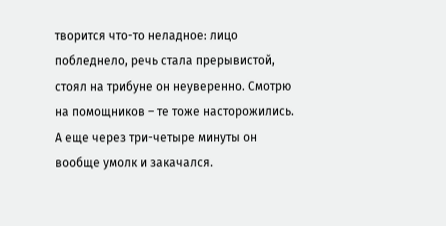творится что-то неладное: лицо побледнело, речь стала прерывистой, стоял на трибуне он неуверенно. Смотрю на помощников – те тоже насторожились. А еще через три-четыре минуты он вообще умолк и закачался.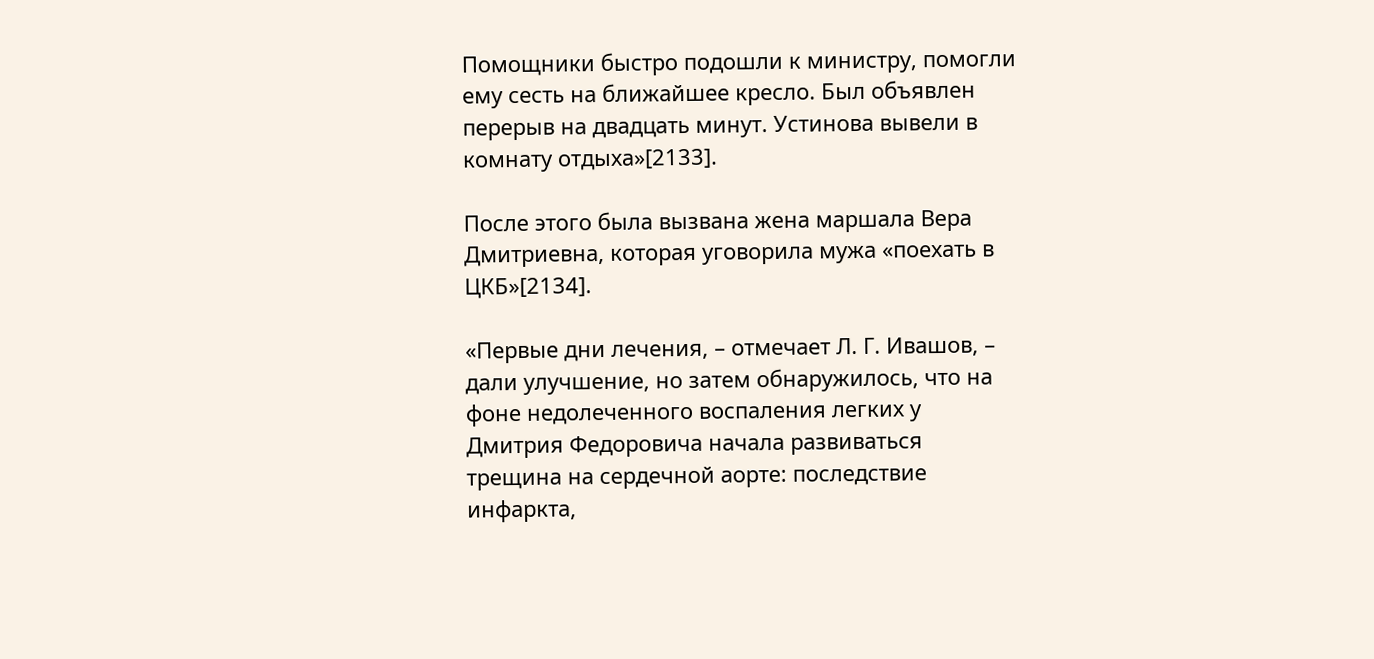Помощники быстро подошли к министру, помогли ему сесть на ближайшее кресло. Был объявлен перерыв на двадцать минут. Устинова вывели в комнату отдыха»[2133].

После этого была вызвана жена маршала Вера Дмитриевна, которая уговорила мужа «поехать в ЦКБ»[2134].

«Первые дни лечения, – отмечает Л. Г. Ивашов, – дали улучшение, но затем обнаружилось, что на фоне недолеченного воспаления легких у Дмитрия Федоровича начала развиваться трещина на сердечной аорте: последствие инфаркта,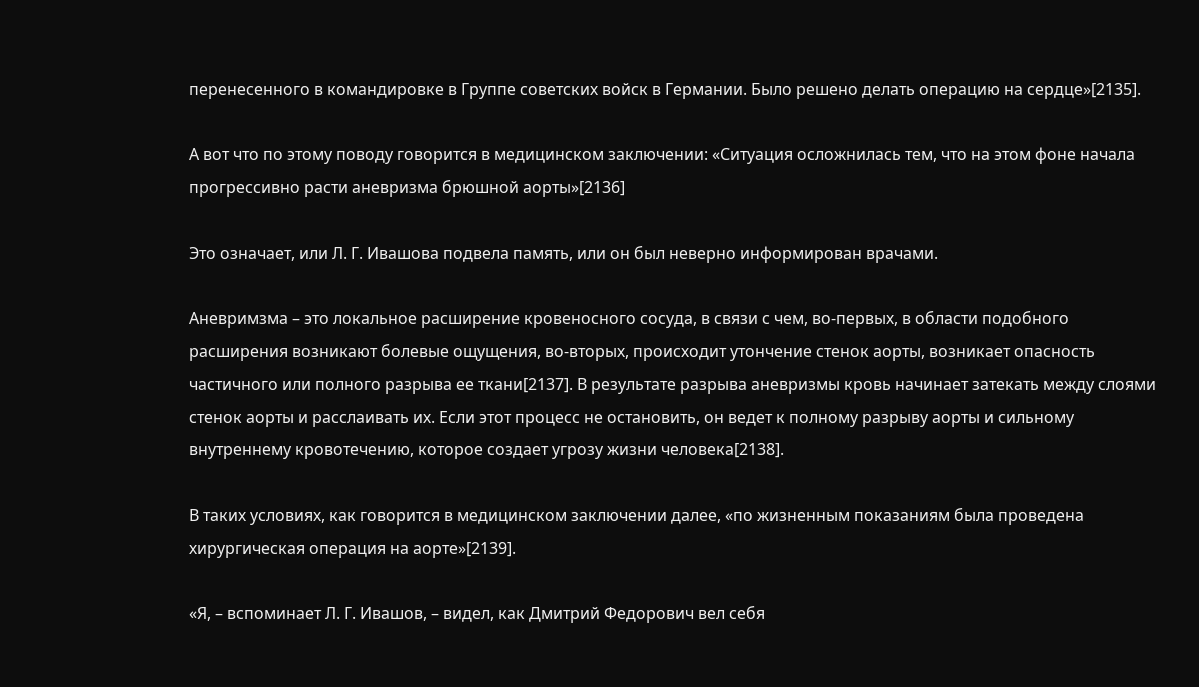перенесенного в командировке в Группе советских войск в Германии. Было решено делать операцию на сердце»[2135].

А вот что по этому поводу говорится в медицинском заключении: «Ситуация осложнилась тем, что на этом фоне начала прогрессивно расти аневризма брюшной аорты»[2136]

Это означает, или Л. Г. Ивашова подвела память, или он был неверно информирован врачами.

Аневримзма – это локальное расширение кровеносного сосуда, в связи с чем, во-первых, в области подобного расширения возникают болевые ощущения, во-вторых, происходит утончение стенок аорты, возникает опасность частичного или полного разрыва ее ткани[2137]. В результате разрыва аневризмы кровь начинает затекать между слоями стенок аорты и расслаивать их. Если этот процесс не остановить, он ведет к полному разрыву аорты и сильному внутреннему кровотечению, которое создает угрозу жизни человека[2138].

В таких условиях, как говорится в медицинском заключении далее, «по жизненным показаниям была проведена хирургическая операция на аорте»[2139].

«Я, – вспоминает Л. Г. Ивашов, – видел, как Дмитрий Федорович вел себя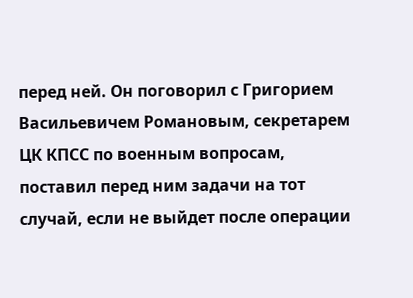перед ней. Он поговорил с Григорием Васильевичем Романовым, секретарем ЦК КПСС по военным вопросам, поставил перед ним задачи на тот случай, если не выйдет после операции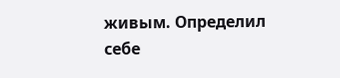живым. Определил себе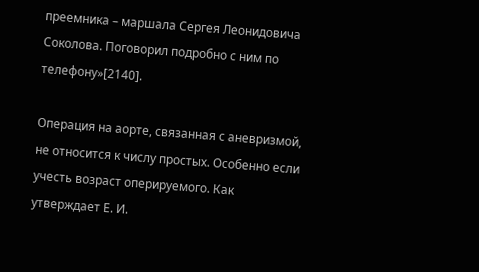преемника – маршала Сергея Леонидовича Соколова. Поговорил подробно с ним по телефону»[2140].

Операция на аорте, связанная с аневризмой, не относится к числу простых. Особенно если учесть возраст оперируемого. Как утверждает Е. И.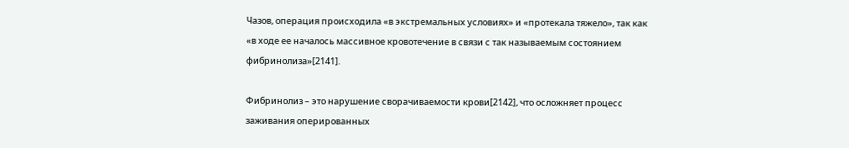Чазов, операция происходила «в экстремальных условиях» и «протекала тяжело», так как «в ходе ее началось массивное кровотечение в связи с так называемым состоянием фибринолиза»[2141].

Фибринолиз – это нарушение сворачиваемости крови[2142], что осложняет процесс заживания оперированных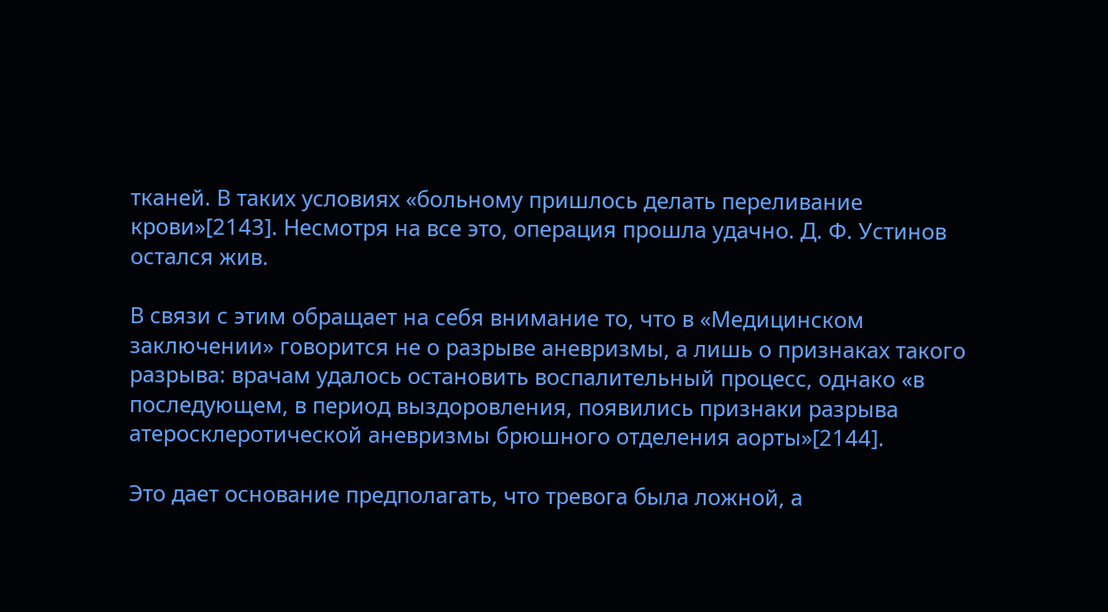тканей. В таких условиях «больному пришлось делать переливание крови»[2143]. Несмотря на все это, операция прошла удачно. Д. Ф. Устинов остался жив.

В связи с этим обращает на себя внимание то, что в «Медицинском заключении» говорится не о разрыве аневризмы, а лишь о признаках такого разрыва: врачам удалось остановить воспалительный процесс, однако «в последующем, в период выздоровления, появились признаки разрыва атеросклеротической аневризмы брюшного отделения аорты»[2144].

Это дает основание предполагать, что тревога была ложной, а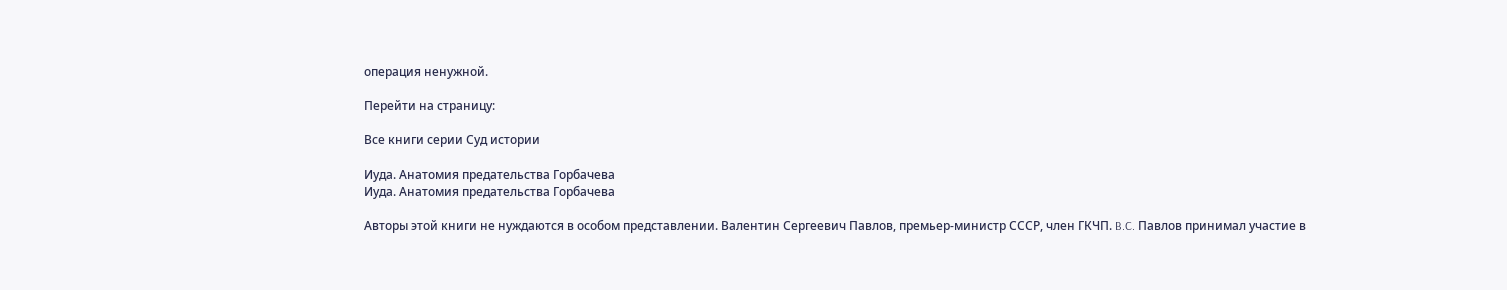операция ненужной.

Перейти на страницу:

Все книги серии Суд истории

Иуда. Анатомия предательства Горбачева
Иуда. Анатомия предательства Горбачева

Авторы этой книги не нуждаются в особом представлении. Валентин Сергеевич Павлов, премьер-министр СССР, член ГКЧП. B.C. Павлов принимал участие в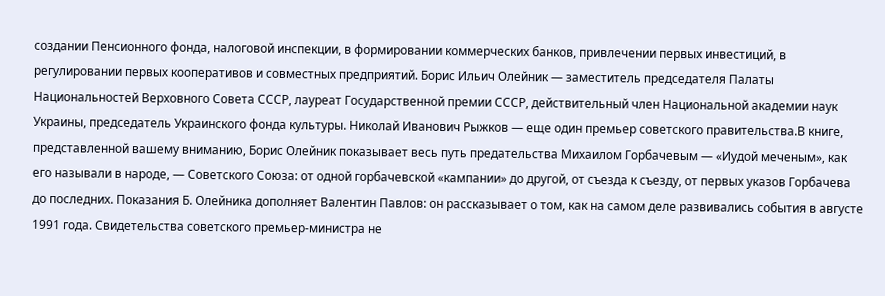создании Пенсионного фонда, налоговой инспекции, в формировании коммерческих банков, привлечении первых инвестиций, в регулировании первых кооперативов и совместных предприятий. Борис Ильич Олейник — заместитель председателя Палаты Национальностей Верховного Совета СССР, лауреат Государственной премии СССР, действительный член Национальной академии наук Украины, председатель Украинского фонда культуры. Николай Иванович Рыжков — еще один премьер советского правительства.В книге, представленной вашему вниманию, Борис Олейник показывает весь путь предательства Михаилом Горбачевым — «Иудой меченым», как его называли в народе, — Советского Союза: от одной горбачевской «кампании» до другой, от съезда к съезду, от первых указов Горбачева до последних. Показания Б. Олейника дополняет Валентин Павлов: он рассказывает о том, как на самом деле развивались события в августе 1991 года. Свидетельства советского премьер-министра не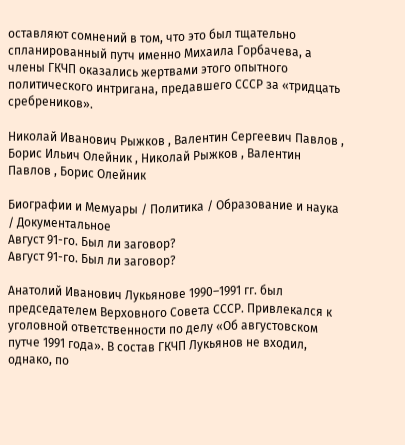оставляют сомнений в том, что это был тщательно спланированный путч именно Михаила Горбачева, а члены ГКЧП оказались жертвами этого опытного политического интригана, предавшего СССР за «тридцать сребреников».

Николай Иванович Рыжков , Валентин Сергеевич Павлов , Борис Ильич Олейник , Николай Рыжков , Валентин Павлов , Борис Олейник

Биографии и Мемуары / Политика / Образование и наука / Документальное
Август 91-го. Был ли заговор?
Август 91-го. Был ли заговор?

Анатолий Иванович Лукьянове 1990–1991 гг. был председателем Верховного Совета СССР. Привлекался к уголовной ответственности по делу «Об августовском путче 1991 года». В состав ГКЧП Лукьянов не входил, однако, по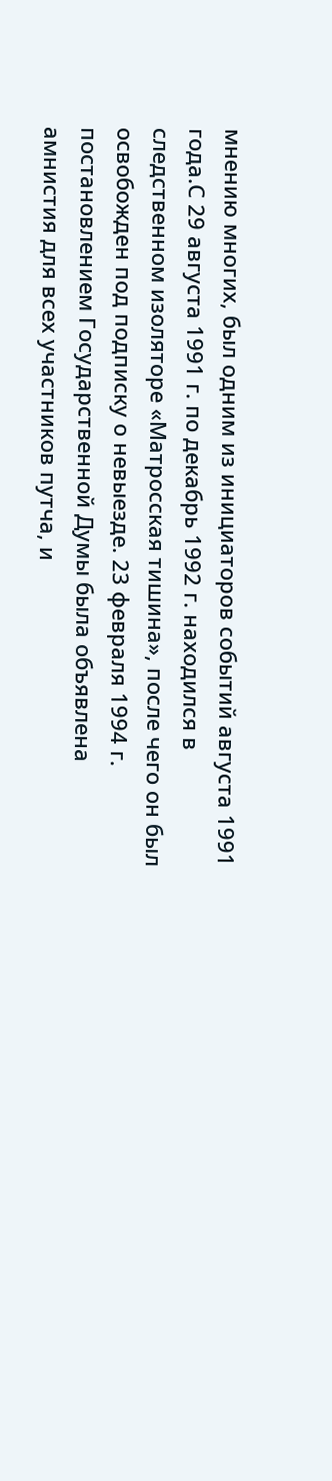мнению многих, был одним из инициаторов событий августа 1991 года.С 29 августа 1991 г. по декабрь 1992 г. находился в следственном изоляторе «Матросская тишина», после чего он был освобожден под подписку о невыезде. 23 февраля 1994 г. постановлением Государственной Думы была объявлена амнистия для всех участников путча, и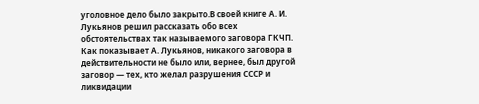уголовное дело было закрыто.В своей книге А. И. Лукьянов решил рассказать обо всех обстоятельствах так называемого заговора ГКЧП. Как показывает А. Лукьянов, никакого заговора в действительности не было или, вернее, был другой заговор — тех, кто желал разрушения СССР и ликвидации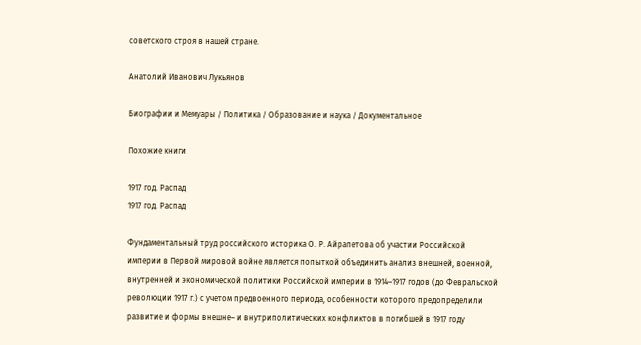советского строя в нашей стране.

Анатолий Иванович Лукьянов

Биографии и Мемуары / Политика / Образование и наука / Документальное

Похожие книги

1917 год. Распад
1917 год. Распад

Фундаментальный труд российского историка О. Р. Айрапетова об участии Российской империи в Первой мировой войне является попыткой объединить анализ внешней, военной, внутренней и экономической политики Российской империи в 1914–1917 годов (до Февральской революции 1917 г.) с учетом предвоенного периода, особенности которого предопределили развитие и формы внешне– и внутриполитических конфликтов в погибшей в 1917 году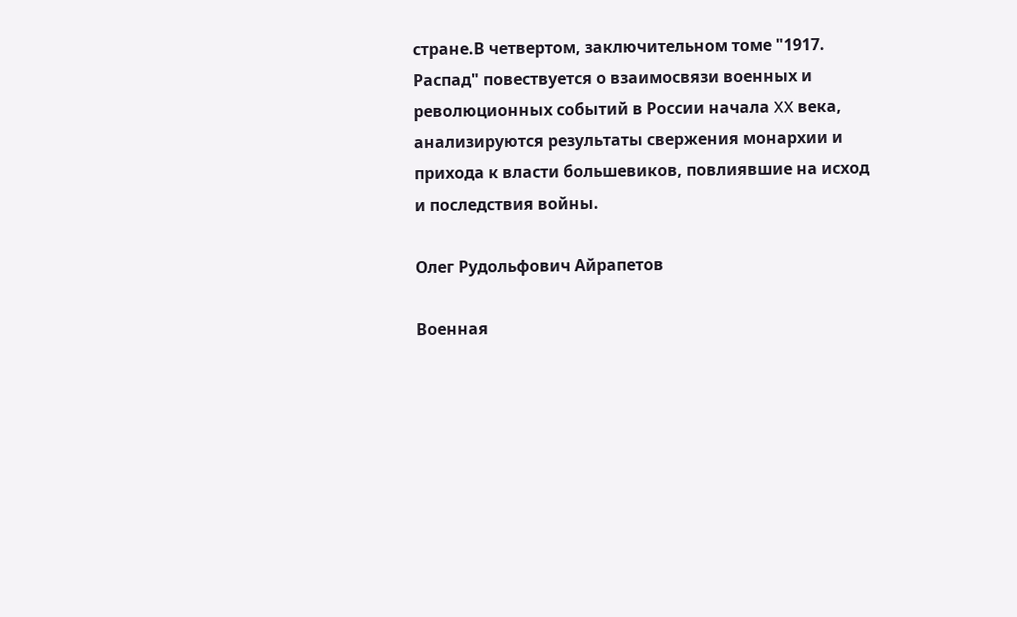стране.В четвертом, заключительном томе "1917. Распад" повествуется о взаимосвязи военных и революционных событий в России начала XX века, анализируются результаты свержения монархии и прихода к власти большевиков, повлиявшие на исход и последствия войны.

Олег Рудольфович Айрапетов

Военная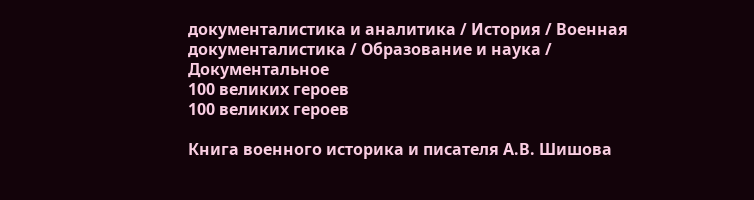документалистика и аналитика / История / Военная документалистика / Образование и наука / Документальное
100 великих героев
100 великих героев

Книга военного историка и писателя А.В. Шишова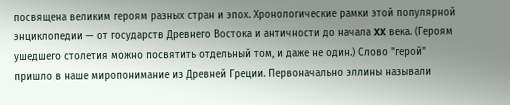посвящена великим героям разных стран и эпох. Хронологические рамки этой популярной энциклопедии — от государств Древнего Востока и античности до начала XX века. (Героям ушедшего столетия можно посвятить отдельный том, и даже не один.) Слово "герой" пришло в наше миропонимание из Древней Греции. Первоначально эллины называли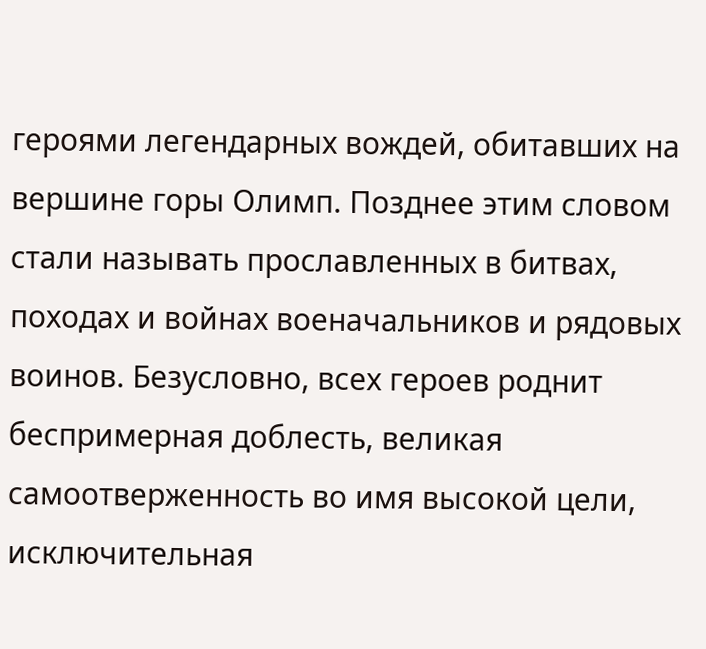героями легендарных вождей, обитавших на вершине горы Олимп. Позднее этим словом стали называть прославленных в битвах, походах и войнах военачальников и рядовых воинов. Безусловно, всех героев роднит беспримерная доблесть, великая самоотверженность во имя высокой цели, исключительная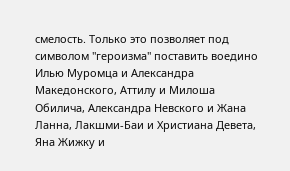смелость. Только это позволяет под символом "героизма" поставить воедино Илью Муромца и Александра Македонского, Аттилу и Милоша Обилича, Александра Невского и Жана Ланна, Лакшми-Баи и Христиана Девета, Яна Жижку и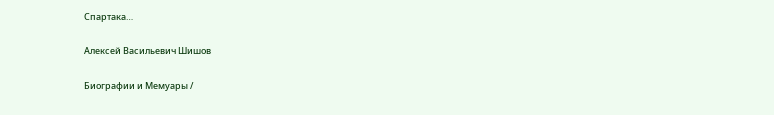Спартака…

Алексей Васильевич Шишов

Биографии и Мемуары /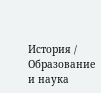История / Образование и наука